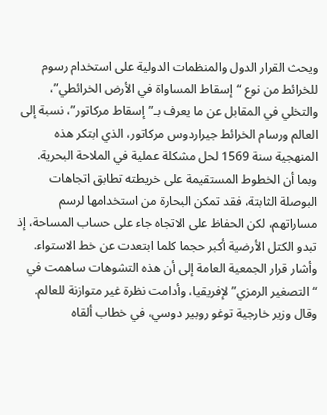ويحث القرار الدول والمنظمات الدولية على استخدام رسوم للخرائط من نوع “إسقاط المساواة في الأرض الخرائطي”، والتخلي في المقابل عن ما يعرف بـ”إسقاط مركاتور”، نسبة إلى العالم ورسام الخرائط جيراردوس مركاتور، الذي ابتكر هذه المنهجية سنة 1569 لحل مشكلة عملية في الملاحة البحرية.
وبما أن الخطوط المستقيمة على خريطته تطابق اتجاهات البوصلة الثابتة، فقد تمكن البحارة من استخدامها لرسم مساراتهم، لكن الحفاظ على الاتجاه جاء على حساب المساحة، إذ تبدو الكتل الأرضية أكبر حجما كلما ابتعدت عن خط الاستواء.
وأشار قرار الجمعية العامة إلى أن هذه التشوهات ساهمت في “التصغير الرمزي” لإفريقيا، وأدامت نظرة غير متوازنة للعالم.
وقال وزير خارجية توغو روبير دوسي، في خطاب ألقاه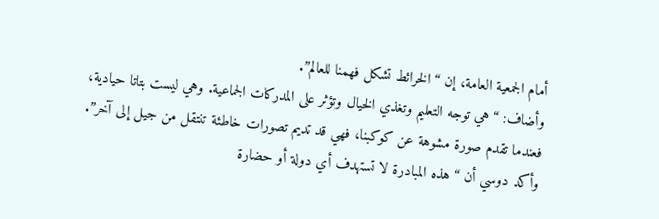أمام الجمعية العامة، إن “الخرائط تشكل فهمنا للعالم”.
وأضاف: “هي توجه التعليم وتغذي الخيال وتؤثر على المدركات الجماعية. وهي ليست بتاتا حيادية، فعندما تقدم صورة مشوهة عن كوكبنا، فهي قد تديم تصورات خاطئة تنتقل من جيل إلى آخر”.
وأكد دوسي أن “هذه المبادرة لا تستهدف أي دولة أو حضارة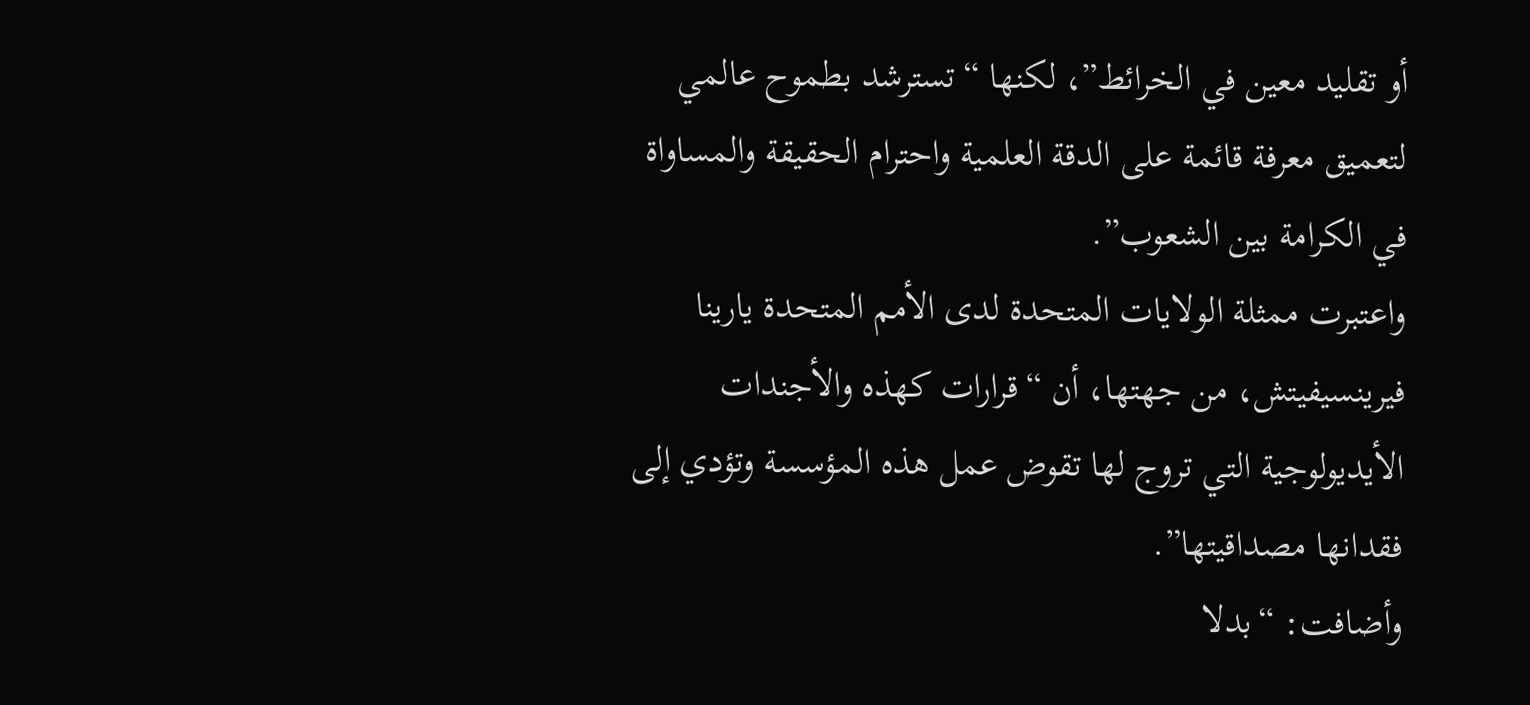أو تقليد معين في الخرائط”، لكنها “تسترشد بطموح عالمي لتعميق معرفة قائمة على الدقة العلمية واحترام الحقيقة والمساواة في الكرامة بين الشعوب”.
واعتبرت ممثلة الولايات المتحدة لدى الأمم المتحدة يارينا فيرينسيفيتش، من جهتها، أن “قرارات كهذه والأجندات الأيديولوجية التي تروج لها تقوض عمل هذه المؤسسة وتؤدي إلى فقدانها مصداقيتها”.
وأضافت: “بدلا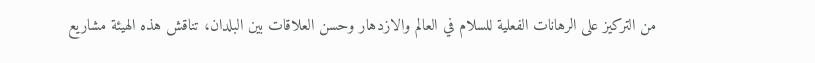من التركيز على الرهانات الفعلية للسلام في العالم والازدهار وحسن العلاقات بين البلدان، تناقش هذه الهيئة مشاريع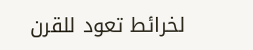لخرائط تعود للقرن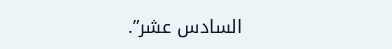السادس عشر”.